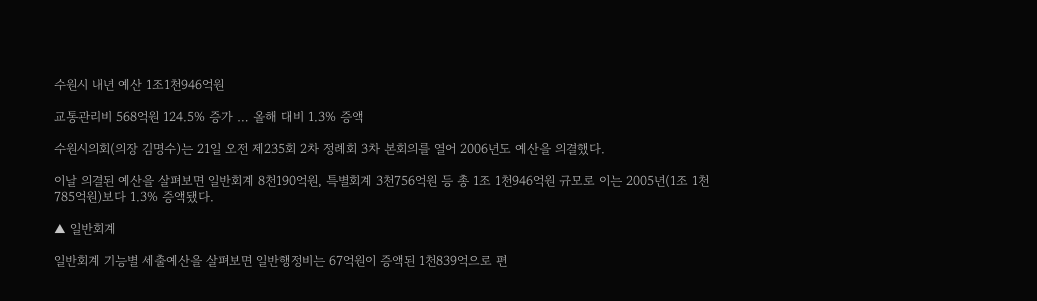수원시 내년 예산 1조1천946억원

교통관리비 568억원 124.5% 증가 … 올해 대비 1.3% 증액

수원시의회(의장 김명수)는 21일 오전 제235회 2차 정례회 3차 본회의를 열어 2006년도 예산을 의결했다.

이날 의결된 예산을 살펴보면 일반회계 8천190억원, 특별회계 3천756억원 등 총 1조 1천946억원 규모로 이는 2005년(1조 1천785억원)보다 1.3% 증액됐다.

▲ 일반회계

일반회계 기능별 세출예산을 살펴보면 일반행정비는 67억원이 증액된 1천839억으로 편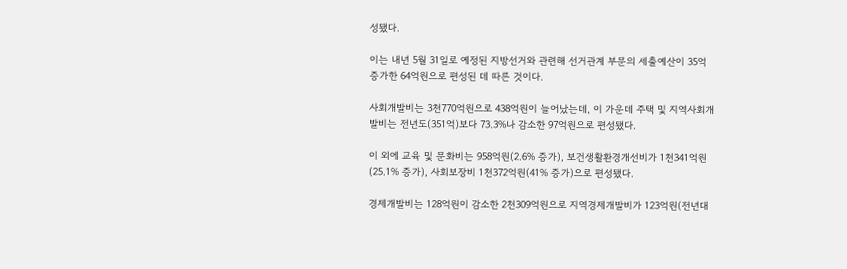성됐다.

이는 내년 5월 31일로 예정된 지방선거와 관련해 선거관계 부문의 세출예산이 35억 증가한 64억원으로 편성된 데 따른 것이다.

사회개발비는 3천770억원으로 438억원이 늘어났는데, 이 가운데 주택 및 지역사회개발비는 전년도(351억)보다 73.3%나 감소한 97억원으로 편성됐다.

이 외에 교육 및 문화비는 958억원(2.6% 증가), 보건생활환경개선비가 1천341억원(25.1% 증가), 사회보장비 1천372억원(41% 증가)으로 편성됐다.

경제개발비는 128억원이 감소한 2천309억원으로 지역경제개발비가 123억원(전년대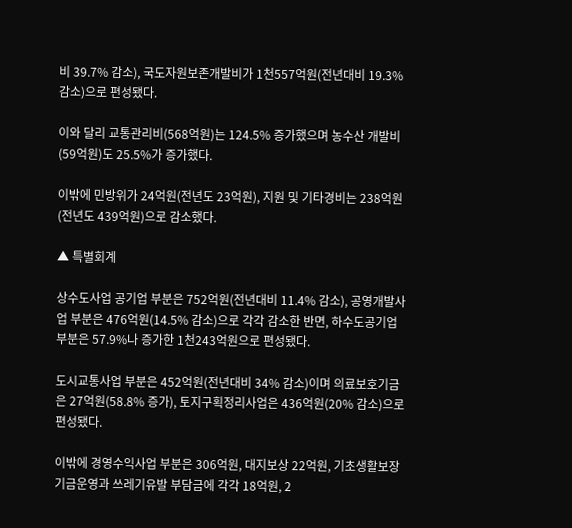비 39.7% 감소), 국도자원보존개발비가 1천557억원(전년대비 19.3% 감소)으로 편성됐다.

이와 달리 교통관리비(568억원)는 124.5% 증가했으며 농수산 개발비(59억원)도 25.5%가 증가했다.

이밖에 민방위가 24억원(전년도 23억원), 지원 및 기타경비는 238억원(전년도 439억원)으로 감소했다.

▲ 특별회계

상수도사업 공기업 부분은 752억원(전년대비 11.4% 감소), 공영개발사업 부분은 476억원(14.5% 감소)으로 각각 감소한 반면, 하수도공기업 부분은 57.9%나 증가한 1천243억원으로 편성됐다.

도시교통사업 부분은 452억원(전년대비 34% 감소)이며 의료보호기금은 27억원(58.8% 증가), 토지구획정리사업은 436억원(20% 감소)으로 편성됐다.

이밖에 경영수익사업 부분은 306억원, 대지보상 22억원, 기초생활보장기금운영과 쓰레기유발 부담금에 각각 18억원, 2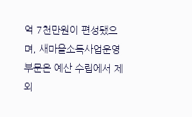억 7천만원이 편성됐으며, 새마을소득사업운영 부문은 예산 수립에서 제외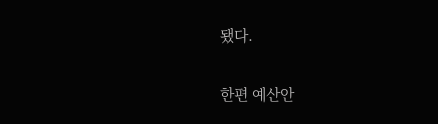됐다.

한편 예산안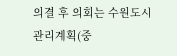의결 후 의회는 수원도시관리계획(중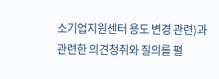소기업지원센터 용도 변경 관련)과 관련한 의견청취와 질의를 펼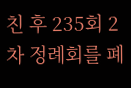친 후 235회 2차 정례회를 폐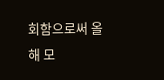회함으로써 올해 모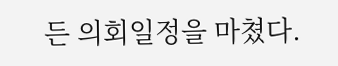든 의회일정을 마쳤다.